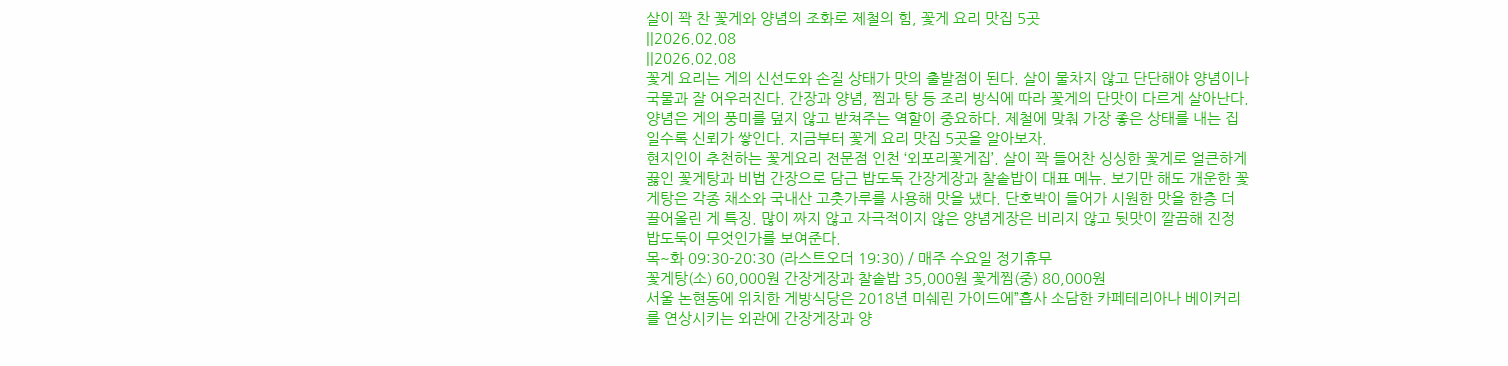살이 꽉 찬 꽃게와 양념의 조화로 제철의 힘, 꽃게 요리 맛집 5곳
||2026.02.08
||2026.02.08
꽃게 요리는 게의 신선도와 손질 상태가 맛의 출발점이 된다. 살이 물차지 않고 단단해야 양념이나 국물과 잘 어우러진다. 간장과 양념, 찜과 탕 등 조리 방식에 따라 꽃게의 단맛이 다르게 살아난다. 양념은 게의 풍미를 덮지 않고 받쳐주는 역할이 중요하다. 제철에 맞춰 가장 좋은 상태를 내는 집일수록 신뢰가 쌓인다. 지금부터 꽃게 요리 맛집 5곳을 알아보자.
현지인이 추천하는 꽃게요리 전문점 인천 ‘외포리꽃게집’. 살이 꽉 들어찬 싱싱한 꽃게로 얼큰하게 끓인 꽃게탕과 비법 간장으로 담근 밥도둑 간장게장과 찰솥밥이 대표 메뉴. 보기만 해도 개운한 꽃게탕은 각종 채소와 국내산 고춧가루를 사용해 맛을 냈다. 단호박이 들어가 시원한 맛을 한층 더 끌어올린 게 특징. 많이 짜지 않고 자극적이지 않은 양념게장은 비리지 않고 뒷맛이 깔끔해 진정 밥도둑이 무엇인가를 보여준다.
목~화 09:30-20:30 (라스트오더 19:30) / 매주 수요일 정기휴무
꽃게탕(소) 60,000원 간장게장과 찰솥밥 35,000원 꽃게찜(중) 80,000원
서울 논현동에 위치한 게방식당은 2018년 미쉐린 가이드에”흡사 소담한 카페테리아나 베이커리를 연상시키는 외관에 간장게장과 양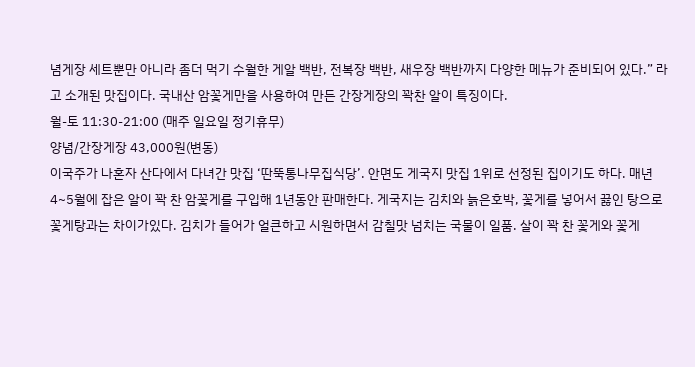념게장 세트뿐만 아니라 좀더 먹기 수월한 게알 백반, 전복장 백반, 새우장 백반까지 다양한 메뉴가 준비되어 있다.” 라고 소개된 맛집이다. 국내산 암꽃게만을 사용하여 만든 간장게장의 꽉찬 알이 특징이다.
월-토 11:30-21:00 (매주 일요일 정기휴무)
양념/간장게장 43,000원(변동)
이국주가 나혼자 산다에서 다녀간 맛집 ‘딴뚝통나무집식당’. 안면도 게국지 맛집 1위로 선정된 집이기도 하다. 매년4~5월에 잡은 알이 꽉 찬 암꽃게를 구입해 1년동안 판매한다. 게국지는 김치와 늙은호박, 꽃게를 넣어서 끓인 탕으로 꽃게탕과는 차이가있다. 김치가 들어가 얼큰하고 시원하면서 감칠맛 넘치는 국물이 일품. 살이 꽉 찬 꽃게와 꽃게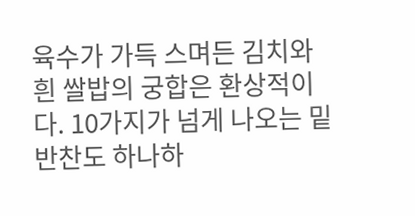육수가 가득 스며든 김치와 흰 쌀밥의 궁합은 환상적이다. 10가지가 넘게 나오는 밑반찬도 하나하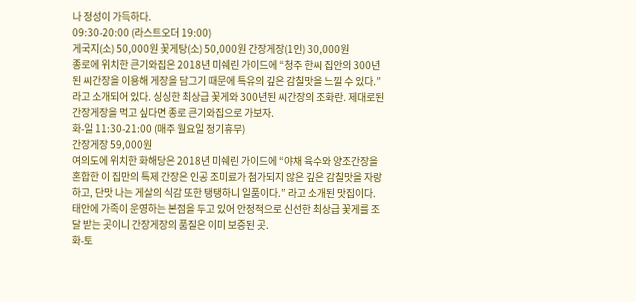나 정성이 가득하다.
09:30-20:00 (라스트오더 19:00)
게국지(소) 50,000원 꽃게탕(소) 50,000원 간장게장(1인) 30,000원
종로에 위치한 큰기와집은 2018년 미쉐린 가이드에 “청주 한씨 집안의 300년 된 씨간장을 이용해 게장을 담그기 때문에 특유의 깊은 감칠맛을 느낄 수 있다.” 라고 소개되어 있다. 싱싱한 최상급 꽃게와 300년된 씨간장의 조화란. 제대로된 간장게장을 먹고 싶다면 종로 큰기와집으로 가보자.
화-일 11:30-21:00 (매주 월요일 정기휴무)
간장게장 59,000원
여의도에 위치한 화해당은 2018년 미쉐린 가이드에 “야채 육수와 양조간장을 혼합한 이 집만의 특제 간장은 인공 조미료가 첨가되지 않은 깊은 감칠맛을 자랑하고, 단맛 나는 게살의 식감 또한 탱탱하니 일품이다.” 라고 소개된 맛집이다. 태안에 가족이 운영하는 본점을 두고 있어 안정적으로 신선한 최상급 꽃게를 조달 받는 곳이니 간장게장의 품질은 이미 보증된 곳.
화-토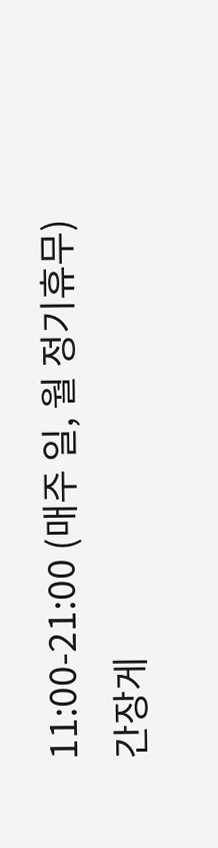11:00-21:00 (매주 일, 월 정기휴무)
간장게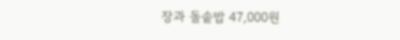장과 돌솥밥 47,000원